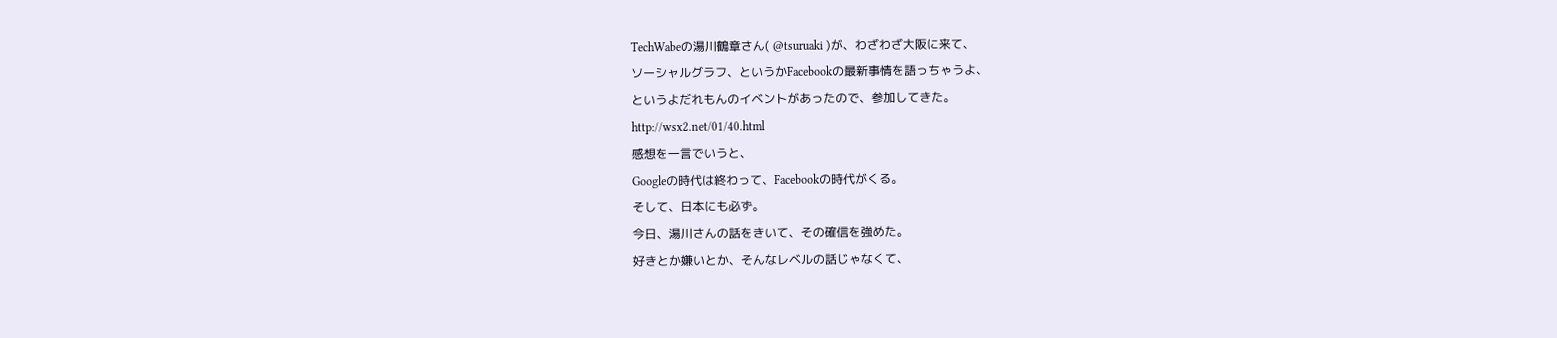TechWabeの湯川鶴章さん( @tsuruaki )が、わざわざ大阪に来て、
ソーシャルグラフ、というかFacebookの最新事情を語っちゃうよ、
というよだれもんのイベントがあったので、参加してきた。
http://wsx2.net/01/40.html
感想を一言でいうと、
Googleの時代は終わって、Facebookの時代がくる。
そして、日本にも必ず。
今日、湯川さんの話をきいて、その確信を強めた。
好きとか嫌いとか、そんなレベルの話じゃなくて、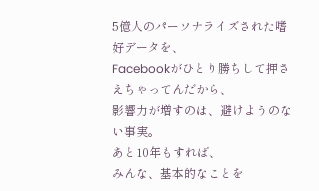5億人のパーソナライズされた嗜好データを、
Facebookがひとり勝ちして押さえちゃってんだから、
影響力が増すのは、避けようのない事実。
あと10年もすれば、
みんな、基本的なことを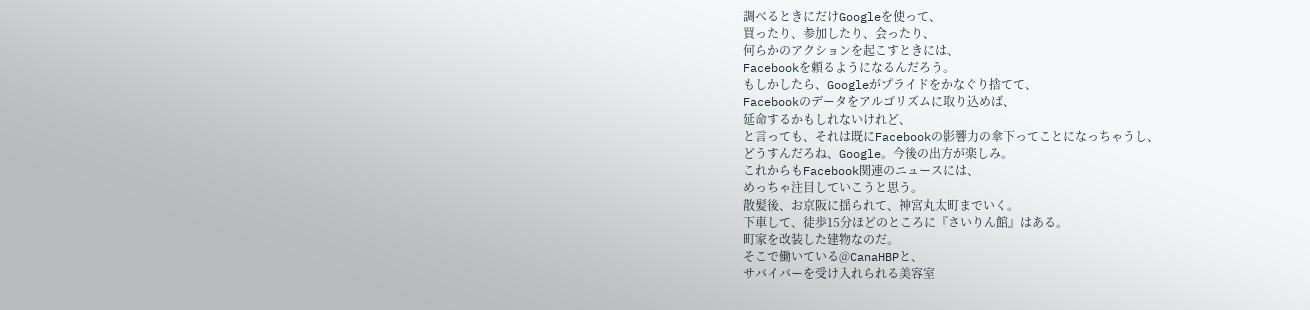調べるときにだけGoogleを使って、
買ったり、参加したり、会ったり、
何らかのアクションを起こすときには、
Facebookを頼るようになるんだろう。
もしかしたら、Googleがプライドをかなぐり捨てて、
Facebookのデータをアルゴリズムに取り込めば、
延命するかもしれないけれど、
と言っても、それは既にFacebookの影響力の傘下ってことになっちゃうし、
どうすんだろね、Google。今後の出方が楽しみ。
これからもFacebook関連のニュースには、
めっちゃ注目していこうと思う。
散髪後、お京阪に揺られて、神宮丸太町までいく。
下車して、徒歩15分ほどのところに『さいりん館』はある。
町家を改装した建物なのだ。
そこで働いている@CanaHBPと、
サバイバーを受け入れられる美容室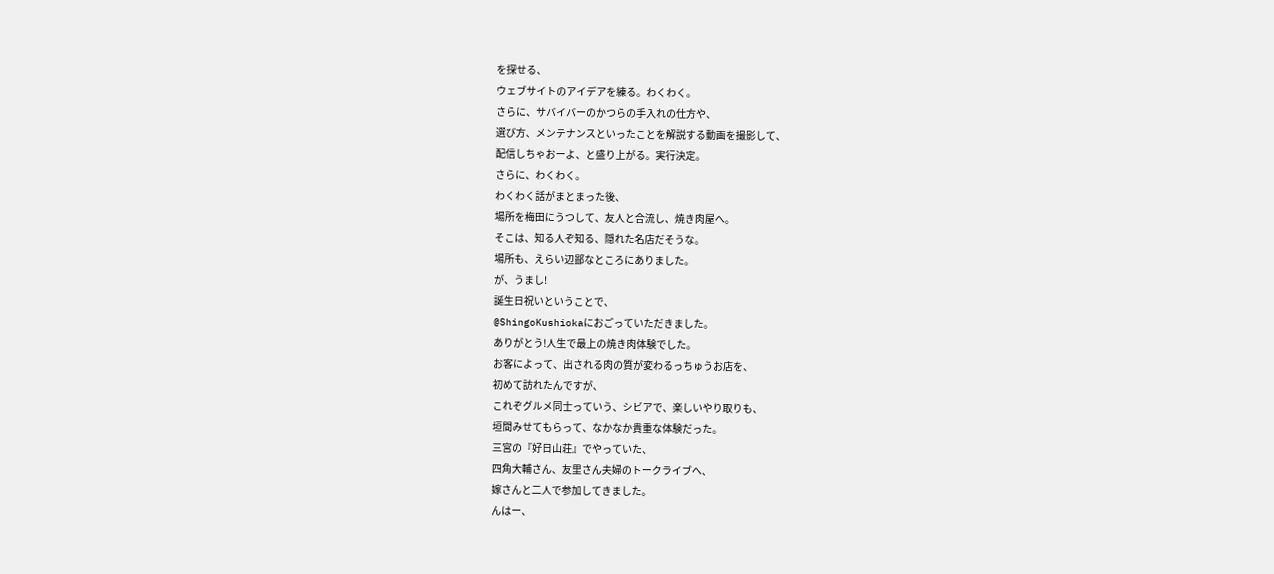を探せる、
ウェブサイトのアイデアを練る。わくわく。
さらに、サバイバーのかつらの手入れの仕方や、
選び方、メンテナンスといったことを解説する動画を撮影して、
配信しちゃおーよ、と盛り上がる。実行決定。
さらに、わくわく。
わくわく話がまとまった後、
場所を梅田にうつして、友人と合流し、焼き肉屋へ。
そこは、知る人ぞ知る、隠れた名店だそうな。
場所も、えらい辺鄙なところにありました。
が、うまし!
誕生日祝いということで、
@ShingoKushiokaにおごっていただきました。
ありがとう!人生で最上の焼き肉体験でした。
お客によって、出される肉の質が変わるっちゅうお店を、
初めて訪れたんですが、
これぞグルメ同士っていう、シビアで、楽しいやり取りも、
垣間みせてもらって、なかなか貴重な体験だった。
三宮の『好日山荘』でやっていた、
四角大輔さん、友里さん夫婦のトークライブへ、
嫁さんと二人で参加してきました。
んはー、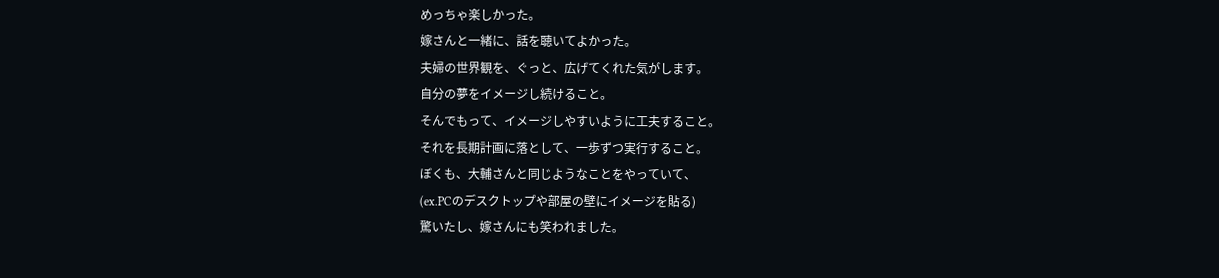めっちゃ楽しかった。
嫁さんと一緒に、話を聴いてよかった。
夫婦の世界観を、ぐっと、広げてくれた気がします。
自分の夢をイメージし続けること。
そんでもって、イメージしやすいように工夫すること。
それを長期計画に落として、一歩ずつ実行すること。
ぼくも、大輔さんと同じようなことをやっていて、
(ex.PCのデスクトップや部屋の壁にイメージを貼る)
驚いたし、嫁さんにも笑われました。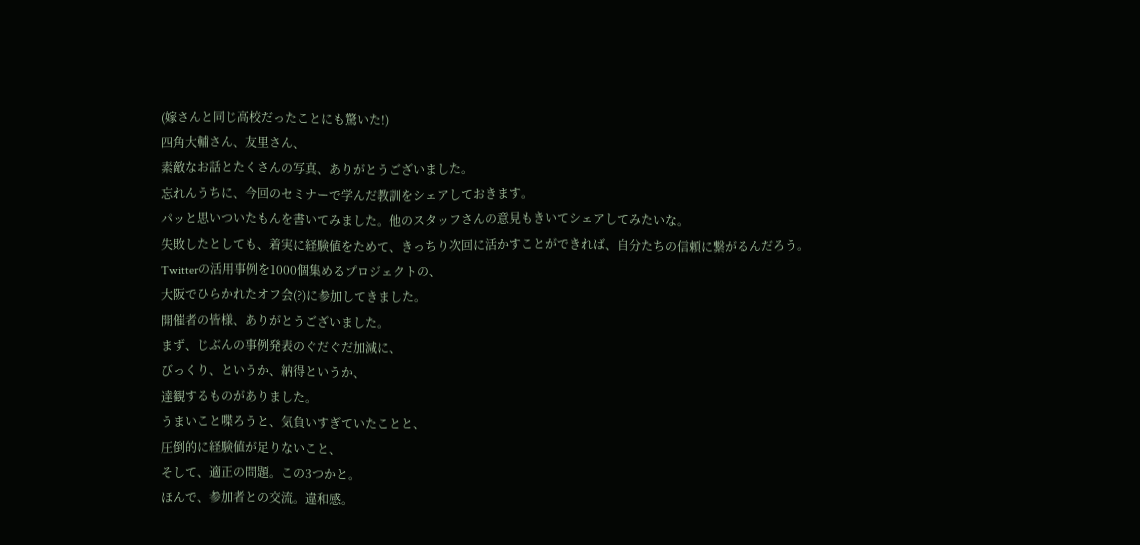(嫁さんと同じ高校だったことにも驚いた!)
四角大輔さん、友里さん、
素敵なお話とたくさんの写真、ありがとうございました。
忘れんうちに、今回のセミナーで学んだ教訓をシェアしておきます。
パッと思いついたもんを書いてみました。他のスタッフさんの意見もきいてシェアしてみたいな。
失敗したとしても、着実に経験値をためて、きっちり次回に活かすことができれば、自分たちの信頼に繋がるんだろう。
Twitterの活用事例を1000個集めるプロジェクトの、
大阪でひらかれたオフ会(?)に参加してきました。
開催者の皆様、ありがとうございました。
まず、じぶんの事例発表のぐだぐだ加減に、
びっくり、というか、納得というか、
達観するものがありました。
うまいこと喋ろうと、気負いすぎていたことと、
圧倒的に経験値が足りないこと、
そして、適正の問題。この3つかと。
ほんで、参加者との交流。違和感。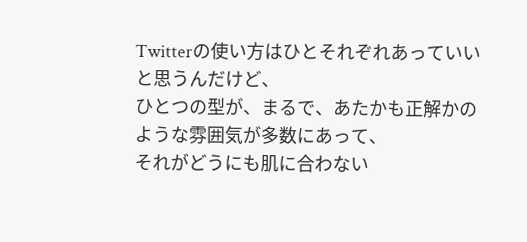Twitterの使い方はひとそれぞれあっていいと思うんだけど、
ひとつの型が、まるで、あたかも正解かのような雰囲気が多数にあって、
それがどうにも肌に合わない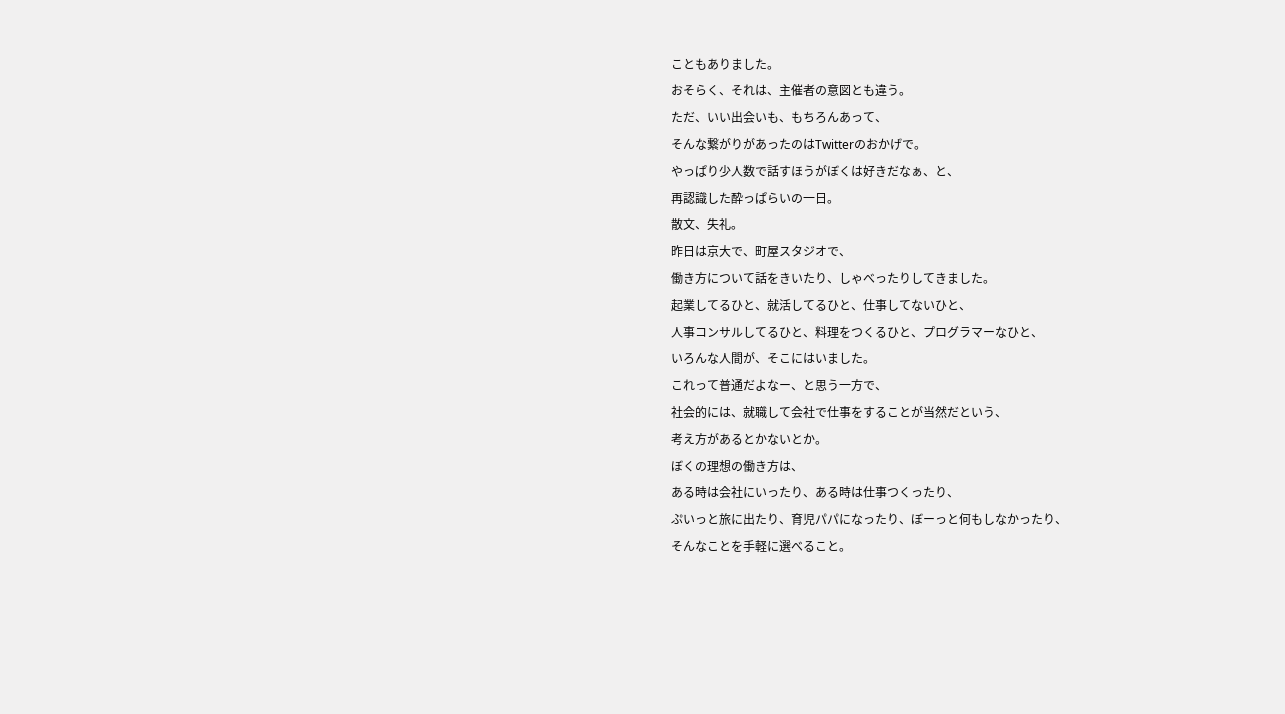こともありました。
おそらく、それは、主催者の意図とも違う。
ただ、いい出会いも、もちろんあって、
そんな繋がりがあったのはTwitterのおかげで。
やっぱり少人数で話すほうがぼくは好きだなぁ、と、
再認識した酔っぱらいの一日。
散文、失礼。
昨日は京大で、町屋スタジオで、
働き方について話をきいたり、しゃべったりしてきました。
起業してるひと、就活してるひと、仕事してないひと、
人事コンサルしてるひと、料理をつくるひと、プログラマーなひと、
いろんな人間が、そこにはいました。
これって普通だよなー、と思う一方で、
社会的には、就職して会社で仕事をすることが当然だという、
考え方があるとかないとか。
ぼくの理想の働き方は、
ある時は会社にいったり、ある時は仕事つくったり、
ぷいっと旅に出たり、育児パパになったり、ぼーっと何もしなかったり、
そんなことを手軽に選べること。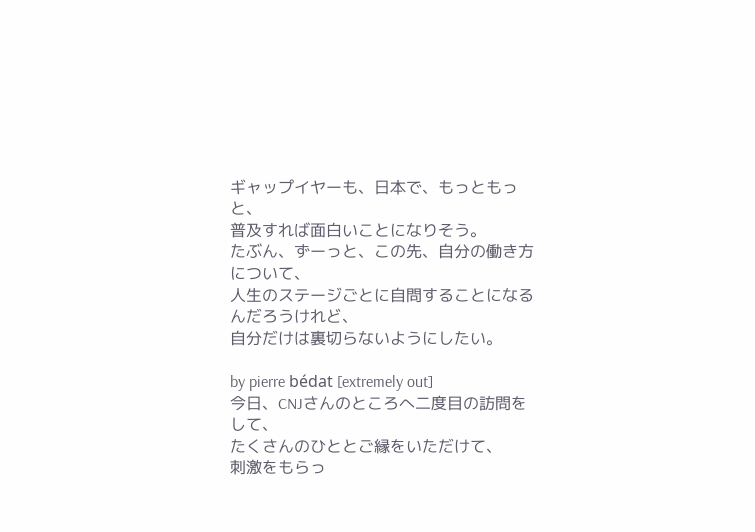ギャップイヤーも、日本で、もっともっと、
普及すれば面白いことになりそう。
たぶん、ずーっと、この先、自分の働き方について、
人生のステージごとに自問することになるんだろうけれど、
自分だけは裏切らないようにしたい。

by pierre bédat [extremely out]
今日、CNJさんのところへ二度目の訪問をして、
たくさんのひととご縁をいただけて、
刺激をもらっ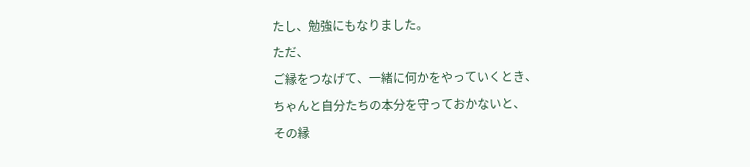たし、勉強にもなりました。
ただ、
ご縁をつなげて、一緒に何かをやっていくとき、
ちゃんと自分たちの本分を守っておかないと、
その縁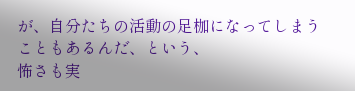が、自分たちの活動の足枷になってしまうこともあるんだ、という、
怖さも実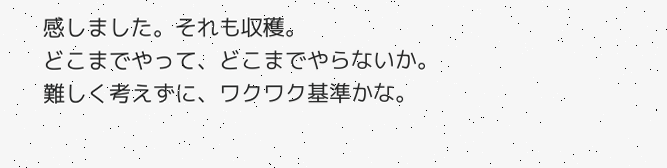感しました。それも収穫。
どこまでやって、どこまでやらないか。
難しく考えずに、ワクワク基準かな。